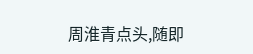周淮青点头,随即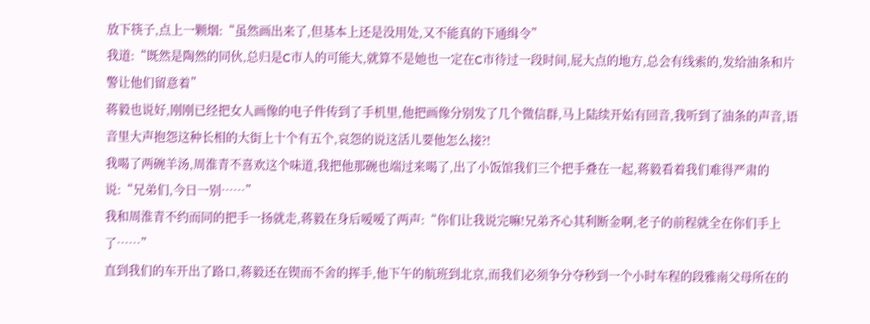放下筷子,点上一颗烟:“虽然画出来了,但基本上还是没用处,又不能真的下通缉令”
我道:“既然是陶然的同伙,总归是C市人的可能大,就算不是她也一定在C市待过一段时间,屁大点的地方,总会有线索的,发给油条和片警让他们留意着”
蒋毅也说好,刚刚已经把女人画像的电子件传到了手机里,他把画像分别发了几个微信群,马上陆续开始有回音,我听到了油条的声音,语音里大声抱怨这种长相的大街上十个有五个,哀怨的说这活儿要他怎么接?!
我喝了两碗羊汤,周淮青不喜欢这个味道,我把他那碗也端过来喝了,出了小饭馆我们三个把手叠在一起,蒋毅看着我们难得严肃的说:“兄弟们,今日一别……”
我和周淮青不约而同的把手一扬就走,蒋毅在身后嗳嗳了两声:“你们让我说完嘛!兄弟齐心其利断金啊,老子的前程就全在你们手上了……”
直到我们的车开出了路口,蒋毅还在锲而不舍的挥手,他下午的航班到北京,而我们必须争分夺秒到一个小时车程的段雅南父母所在的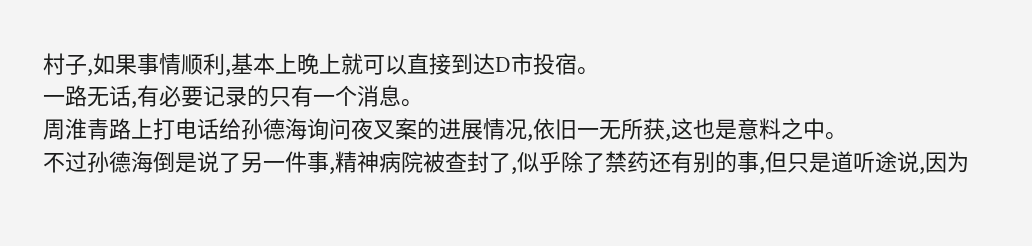村子,如果事情顺利,基本上晚上就可以直接到达D市投宿。
一路无话,有必要记录的只有一个消息。
周淮青路上打电话给孙德海询问夜叉案的进展情况,依旧一无所获,这也是意料之中。
不过孙德海倒是说了另一件事,精神病院被查封了,似乎除了禁药还有别的事,但只是道听途说,因为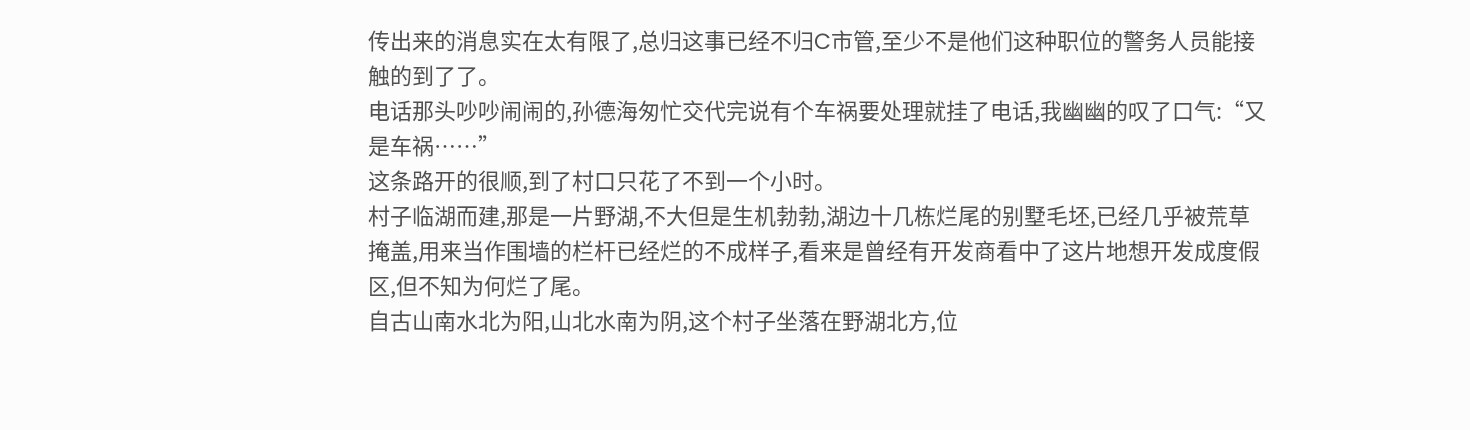传出来的消息实在太有限了,总归这事已经不归C市管,至少不是他们这种职位的警务人员能接触的到了了。
电话那头吵吵闹闹的,孙德海匆忙交代完说有个车祸要处理就挂了电话,我幽幽的叹了口气:“又是车祸……”
这条路开的很顺,到了村口只花了不到一个小时。
村子临湖而建,那是一片野湖,不大但是生机勃勃,湖边十几栋烂尾的别墅毛坯,已经几乎被荒草掩盖,用来当作围墙的栏杆已经烂的不成样子,看来是曾经有开发商看中了这片地想开发成度假区,但不知为何烂了尾。
自古山南水北为阳,山北水南为阴,这个村子坐落在野湖北方,位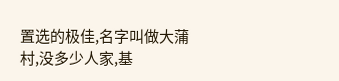置选的极佳,名字叫做大蒲村,没多少人家,基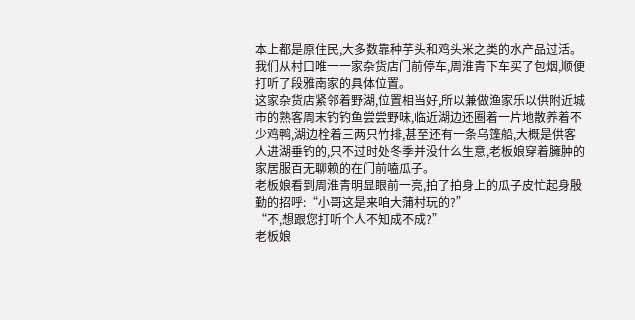本上都是原住民,大多数靠种芋头和鸡头米之类的水产品过活。
我们从村口唯一一家杂货店门前停车,周淮青下车买了包烟,顺便打听了段雅南家的具体位置。
这家杂货店紧邻着野湖,位置相当好,所以兼做渔家乐以供附近城市的熟客周末钓钓鱼尝尝野味,临近湖边还圈着一片地散养着不少鸡鸭,湖边栓着三两只竹排,甚至还有一条乌篷船,大概是供客人进湖垂钓的,只不过时处冬季并没什么生意,老板娘穿着臃肿的家居服百无聊赖的在门前嗑瓜子。
老板娘看到周淮青明显眼前一亮,拍了拍身上的瓜子皮忙起身殷勤的招呼:“小哥这是来咱大蒲村玩的?”
“不,想跟您打听个人不知成不成?”
老板娘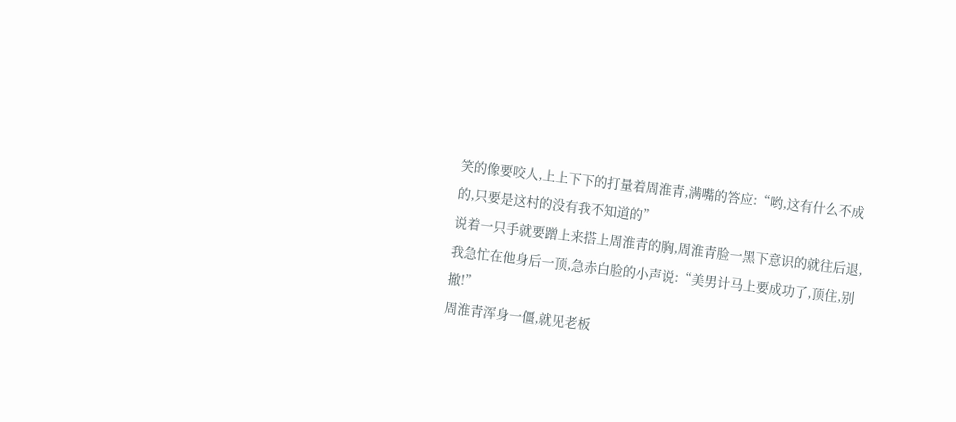笑的像要咬人,上上下下的打量着周淮青,满嘴的答应:“哟,这有什么不成的,只要是这村的没有我不知道的”
说着一只手就要蹭上来搭上周淮青的胸,周淮青脸一黑下意识的就往后退,我急忙在他身后一顶,急赤白脸的小声说:“美男计马上要成功了,顶住,别撤!”
周淮青浑身一僵,就见老板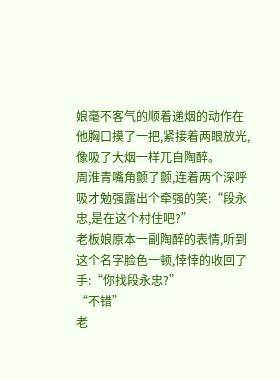娘毫不客气的顺着递烟的动作在他胸口摸了一把,紧接着两眼放光,像吸了大烟一样兀自陶醉。
周淮青嘴角颤了颤,连着两个深呼吸才勉强露出个牵强的笑:“段永忠,是在这个村住吧?”
老板娘原本一副陶醉的表情,听到这个名字脸色一顿,悻悻的收回了手:“你找段永忠?”
“不错”
老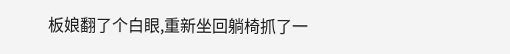板娘翻了个白眼,重新坐回躺椅抓了一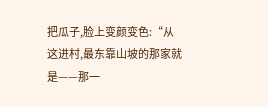把瓜子,脸上变颜变色:“从这进村,最东靠山坡的那家就是——那一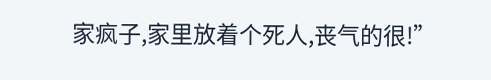家疯子,家里放着个死人,丧气的很!”